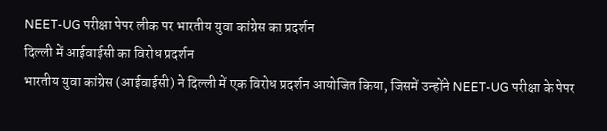NEET-UG परीक्षा पेपर लीक पर भारतीय युवा कांग्रेस का प्रदर्शन
दिल्ली में आईवाईसी का विरोध प्रदर्शन
भारतीय युवा कांग्रेस (आईवाईसी) ने दिल्ली में एक विरोध प्रदर्शन आयोजित किया, जिसमें उन्होंने NEET-UG परीक्षा के पेपर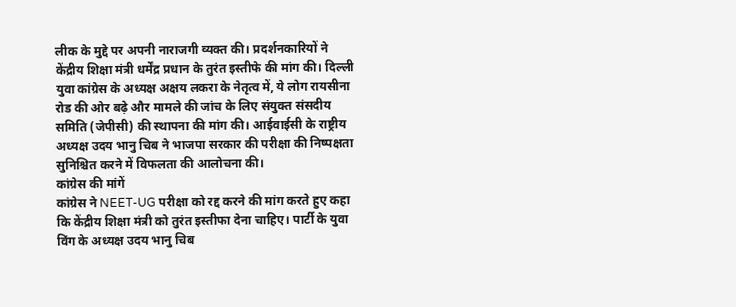लीक के मुद्दे पर अपनी नाराजगी व्यक्त की। प्रदर्शनकारियों ने केंद्रीय शिक्षा मंत्री धर्मेंद्र प्रधान के तुरंत इस्तीफे की मांग की। दिल्ली युवा कांग्रेस के अध्यक्ष अक्षय लकरा के नेतृत्व में, ये लोग रायसीना रोड की ओर बढ़े और मामले की जांच के लिए संयुक्त संसदीय समिति (जेपीसी) की स्थापना की मांग की। आईवाईसी के राष्ट्रीय अध्यक्ष उदय भानु चिब ने भाजपा सरकार की परीक्षा की निष्पक्षता सुनिश्चित करने में विफलता की आलोचना की।
कांग्रेस की मांगें
कांग्रेस ने NEET-UG परीक्षा को रद्द करने की मांग करते हुए कहा कि केंद्रीय शिक्षा मंत्री को तुरंत इस्तीफा देना चाहिए। पार्टी के युवा विंग के अध्यक्ष उदय भानु चिब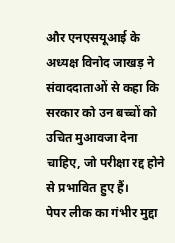और एनएसयूआई के अध्यक्ष विनोद जाखड़ ने संवाददाताओं से कहा कि सरकार को उन बच्चों को उचित मुआवजा देना चाहिए, जो परीक्षा रद्द होने से प्रभावित हुए हैं।
पेपर लीक का गंभीर मुद्दा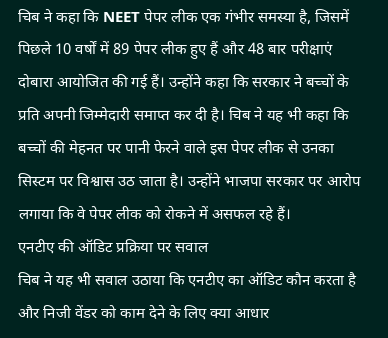चिब ने कहा कि NEET पेपर लीक एक गंभीर समस्या है, जिसमें पिछले 10 वर्षों में 89 पेपर लीक हुए हैं और 48 बार परीक्षाएं दोबारा आयोजित की गई हैं। उन्होंने कहा कि सरकार ने बच्चों के प्रति अपनी जिम्मेदारी समाप्त कर दी है। चिब ने यह भी कहा कि बच्चों की मेहनत पर पानी फेरने वाले इस पेपर लीक से उनका सिस्टम पर विश्वास उठ जाता है। उन्होंने भाजपा सरकार पर आरोप लगाया कि वे पेपर लीक को रोकने में असफल रहे हैं।
एनटीए की ऑडिट प्रक्रिया पर सवाल
चिब ने यह भी सवाल उठाया कि एनटीए का ऑडिट कौन करता है और निजी वेंडर को काम देने के लिए क्या आधार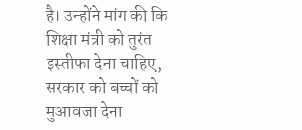है। उन्होंने मांग की कि शिक्षा मंत्री को तुरंत इस्तीफा देना चाहिए, सरकार को बच्चों को मुआवजा देना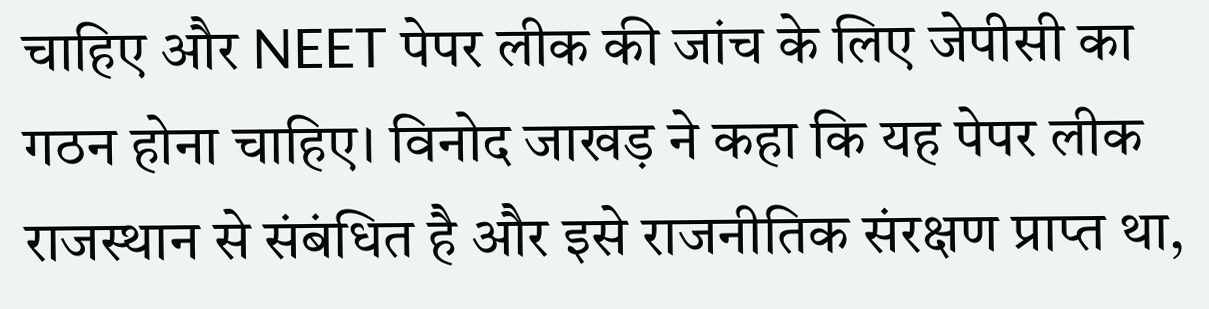चाहिए और NEET पेपर लीक की जांच के लिए जेपीसी का गठन होना चाहिए। विनोद जाखड़ ने कहा कि यह पेपर लीक राजस्थान से संबंधित है और इसे राजनीतिक संरक्षण प्राप्त था,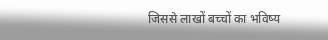जिससे लाखों बच्चों का भविष्य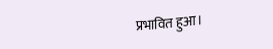प्रभावित हुआ।